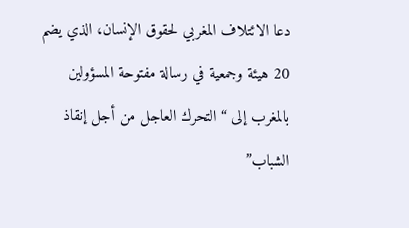دعا الائتلاف المغربي لحقوق الإنسان، الذي يضم 20 هيئة وجمعية في رسالة مفتوحة المسؤولين بالمغرب إلى “التحرك العاجل من أجل إنقاذ الشباب”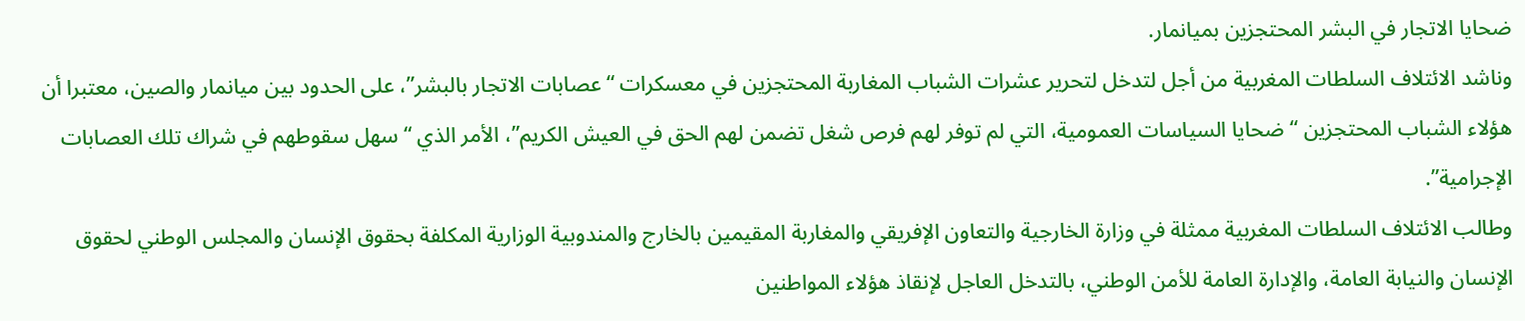ضحايا الاتجار في البشر المحتجزين بميانمار.
وناشد الائتلاف السلطات المغربية من أجل لتدخل لتحرير عشرات الشباب المغاربة المحتجزين في معسكرات “عصابات الاتجار بالبشر”، على الحدود بين ميانمار والصين، معتبرا أن هؤلاء الشباب المحتجزين “ضحايا السياسات العمومية، التي لم توفر لهم فرص شغل تضمن لهم الحق في العيش الكريم”، الأمر الذي “سهل سقوطهم في شراك تلك العصابات الإجرامية”.
وطالب الائتلاف السلطات المغربية ممثلة في وزارة الخارجية والتعاون الإفريقي والمغاربة المقيمين بالخارج والمندوبية الوزارية المكلفة بحقوق الإنسان والمجلس الوطني لحقوق الإنسان والنيابة العامة، والإدارة العامة للأمن الوطني، بالتدخل العاجل لإنقاذ هؤلاء المواطنين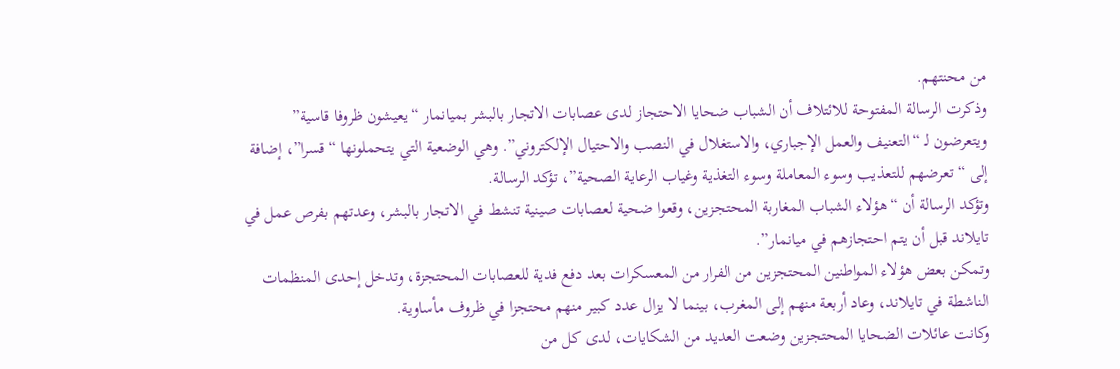من محنتهم.
وذكرت الرسالة المفتوحة للائتلاف أن الشباب ضحايا الاحتجاز لدى عصابات الاتجار بالبشر بميانمار “يعيشون ظروفا قاسية” ويتعرضون لـ “التعنيف والعمل الإجباري، والاستغلال في النصب والاحتيال الإلكتروني”. وهي الوضعية التي يتحملونها “قسرا”، إضافة إلى “تعرضهم للتعذيب وسوء المعاملة وسوء التغذية وغياب الرعاية الصحية”، تؤكد الرسالة.
وتؤكد الرسالة أن “هؤلاء الشباب المغاربة المحتجزين، وقعوا ضحية لعصابات صينية تنشط في الاتجار بالبشر، وعدتهم بفرص عمل في تايلاند قبل أن يتم احتجازهم في ميانمار”.
وتمكن بعض هؤلاء المواطنين المحتجزين من الفرار من المعسكرات بعد دفع فدية للعصابات المحتجزة، وتدخل إحدى المنظمات الناشطة في تايلاند، وعاد أربعة منهم إلى المغرب، بينما لا يزال عدد كبير منهم محتجزا في ظروف مأساوية.
وكانت عائلات الضحايا المحتجزين وضعت العديد من الشكايات، لدى كل من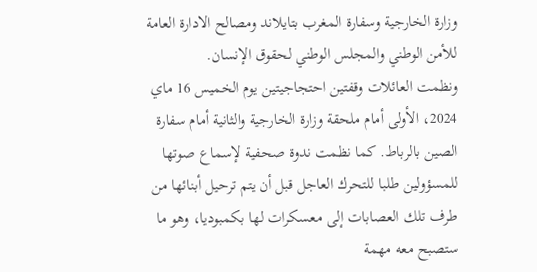وزارة الخارجية وسفارة المغرب بتايلاند ومصالح الادارة العامة للأمن الوطني والمجلس الوطني لحقوق الإنسان.
ونظمت العائلات وقفتين احتجاجيتين يوم الخميس 16 ماي 2024، الأولى أمام ملحقة وزارة الخارجية والثانية أمام سفارة الصين بالرباط. كما نظمت ندوة صحفية لإسماع صوتها للمسؤولين طلبا للتحرك العاجل قبل أن يتم ترحيل أبنائها من طرف تلك العصابات إلى معسكرات لها بكمبوديا، وهو ما ستصبح معه مهمة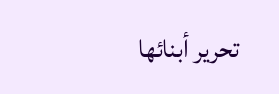تحرير أبنائها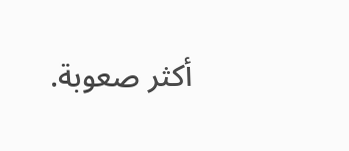أكثر صعوبة.